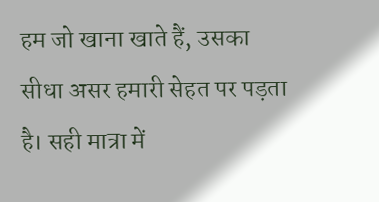हम जो खाना खाते हैं, उसका सीधा असर हमारी सेहत पर पड़ता है। सही मात्रा में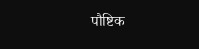पौष्टिक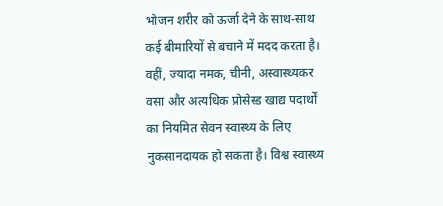भोजन शरीर को ऊर्जा देने के साथ-साथ कई बीमारियों से बचाने में मदद करता है। वहीं, ज्यादा नमक, चीनी, अस्वास्थ्यकर वसा और अत्यधिक प्रोसेस्ड खाद्य पदार्थों का नियमित सेवन स्वास्थ्य के लिए नुकसानदायक हो सकता है। विश्व स्वास्थ्य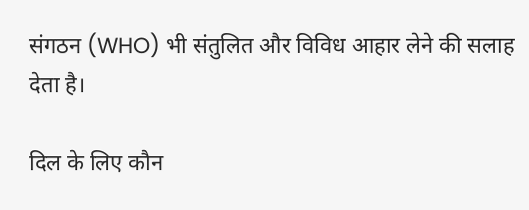संगठन (WHO) भी संतुलित और विविध आहार लेने की सलाह देता है।

दिल के लिए कौन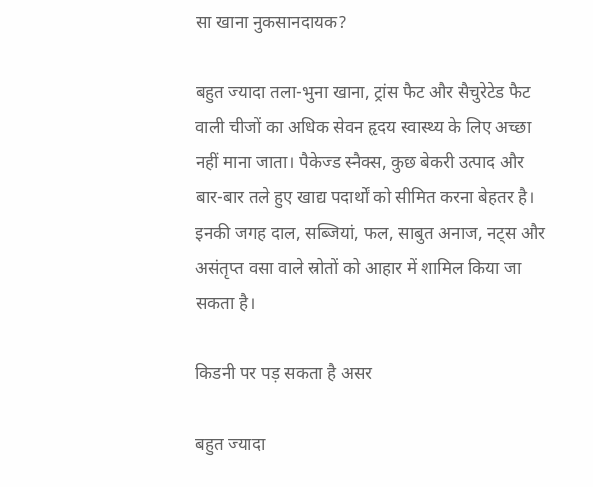सा खाना नुकसानदायक?

बहुत ज्यादा तला-भुना खाना, ट्रांस फैट और सैचुरेटेड फैट वाली चीजों का अधिक सेवन हृदय स्वास्थ्य के लिए अच्छा नहीं माना जाता। पैकेज्ड स्नैक्स, कुछ बेकरी उत्पाद और बार-बार तले हुए खाद्य पदार्थों को सीमित करना बेहतर है। इनकी जगह दाल, सब्जियां, फल, साबुत अनाज, नट्स और असंतृप्त वसा वाले स्रोतों को आहार में शामिल किया जा सकता है।

किडनी पर पड़ सकता है असर

बहुत ज्यादा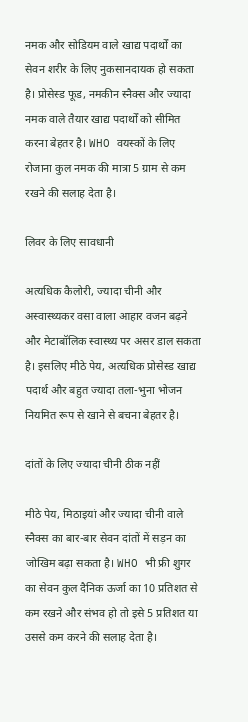नमक और सोडियम वाले खाद्य पदार्थों का सेवन शरीर के लिए नुकसानदायक हो सकता है। प्रोसेस्ड फूड, नमकीन स्नैक्स और ज्यादा नमक वाले तैयार खाद्य पदार्थों को सीमित करना बेहतर है। WHO वयस्कों के लिए रोजाना कुल नमक की मात्रा 5 ग्राम से कम रखने की सलाह देता है।

लिवर के लिए सावधानी

अत्यधिक कैलोरी, ज्यादा चीनी और अस्वास्थ्यकर वसा वाला आहार वजन बढ़ने और मेटाबॉलिक स्वास्थ्य पर असर डाल सकता है। इसलिए मीठे पेय, अत्यधिक प्रोसेस्ड खाद्य पदार्थ और बहुत ज्यादा तला-भुना भोजन नियमित रूप से खाने से बचना बेहतर है।

दांतों के लिए ज्यादा चीनी ठीक नहीं

मीठे पेय, मिठाइयां और ज्यादा चीनी वाले स्नैक्स का बार-बार सेवन दांतों में सड़न का जोखिम बढ़ा सकता है। WHO भी फ्री शुगर का सेवन कुल दैनिक ऊर्जा का 10 प्रतिशत से कम रखने और संभव हो तो इसे 5 प्रतिशत या उससे कम करने की सलाह देता है।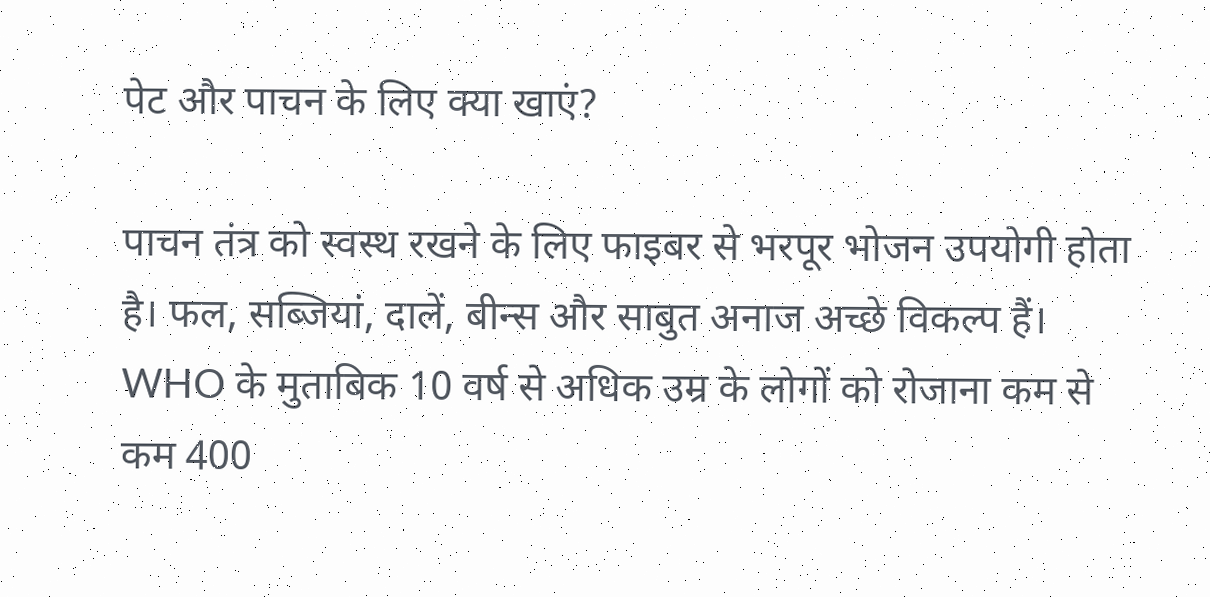पेट और पाचन के लिए क्या खाएं?

पाचन तंत्र को स्वस्थ रखने के लिए फाइबर से भरपूर भोजन उपयोगी होता है। फल, सब्जियां, दालें, बीन्स और साबुत अनाज अच्छे विकल्प हैं। WHO के मुताबिक 10 वर्ष से अधिक उम्र के लोगों को रोजाना कम से कम 400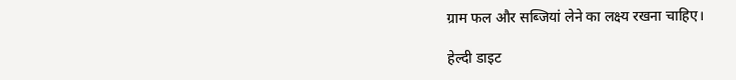ग्राम फल और सब्जियां लेने का लक्ष्य रखना चाहिए।

हेल्दी डाइट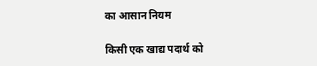का आसान नियम

किसी एक खाद्य पदार्थ को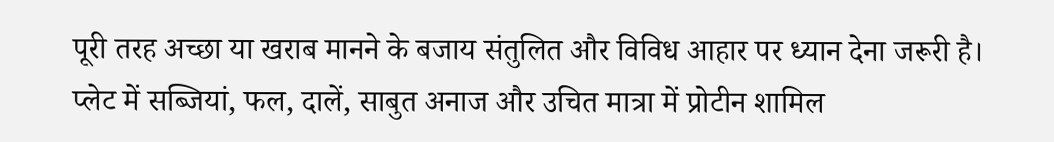पूरी तरह अच्छा या खराब मानने के बजाय संतुलित और विविध आहार पर ध्यान देना जरूरी है। प्लेट में सब्जियां, फल, दालें, साबुत अनाज और उचित मात्रा में प्रोटीन शामिल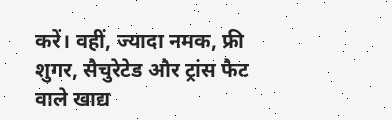करें। वहीं, ज्यादा नमक, फ्री शुगर, सैचुरेटेड और ट्रांस फैट वाले खाद्य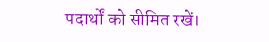पदार्थों को सीमित रखें।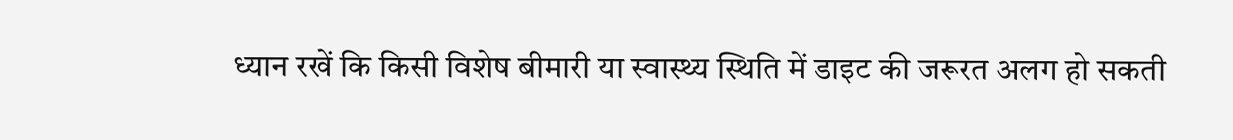ध्यान रखें कि किसी विशेष बीमारी या स्वास्थ्य स्थिति में डाइट की जरूरत अलग हो सकती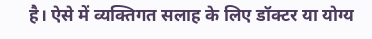है। ऐसे में व्यक्तिगत सलाह के लिए डॉक्टर या योग्य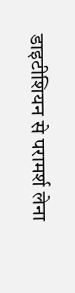डाइटीशियन से परामर्श लेना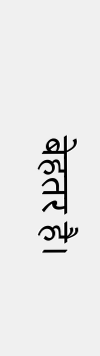बेहतर है।